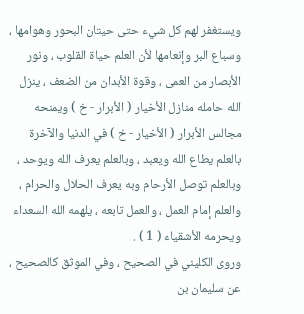ويستغفر لهم كل شيء حتى حيتان البحور وهوامها ، وسباع البر وإنعامها لأن العلم حياة القلوب ، ونور الأبصار من العمى ، وقوة الأبدان من الضعف ، ينزل الله حامله منازل الأخيار ( الأبرار - خ ) ويمنحه مجالس الأبرار ( الأخيار - خ ) في الدنيا والآخرة بالعلم يطاع الله ويعبد ، وبالعلم يعرف الله ويوحد ، وبالعلم توصل الأرحام وبه يعرف الحلال والحرام ، والعلم إمام العمل ، والعمل تابعه ، يلهمه الله السعداء ويحرمه الأشقياء ( 1 ) .
وروى الكليني في الصحيح ، وفي الموثق كالصحيح ، عن سليمان بن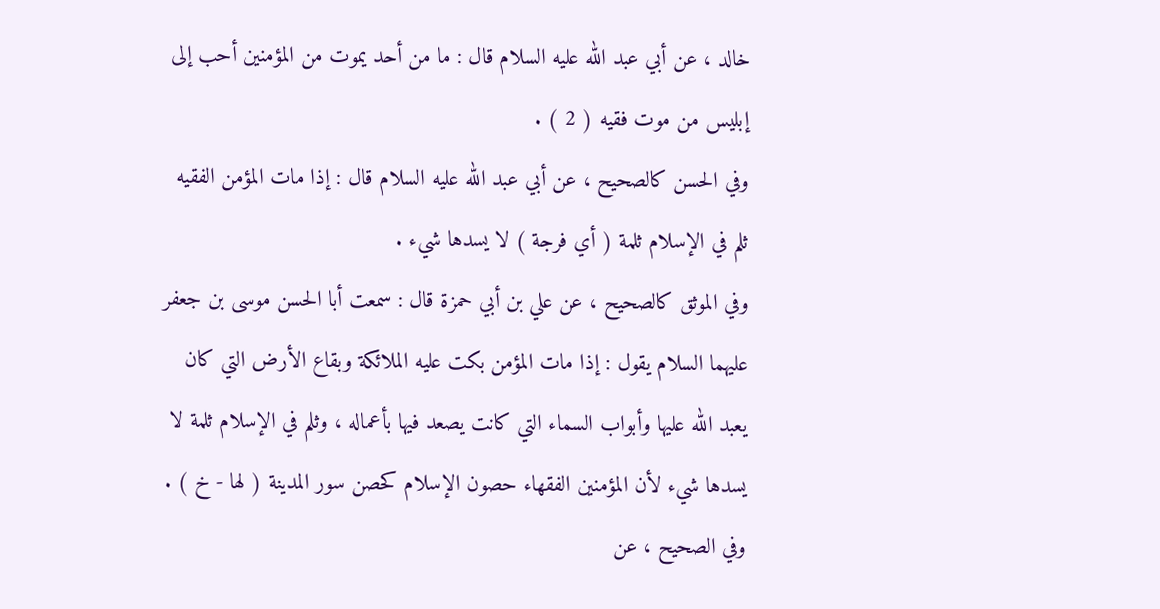خالد ، عن أبي عبد الله عليه السلام قال : ما من أحد يموت من المؤمنين أحب إلى إبليس من موت فقيه ( 2 ) .
وفي الحسن كالصحيح ، عن أبي عبد الله عليه السلام قال : إذا مات المؤمن الفقيه ثلم في الإسلام ثلمة ( أي فرجة ) لا يسدها شيء .
وفي الموثق كالصحيح ، عن علي بن أبي حمزة قال : سمعت أبا الحسن موسى بن جعفر عليهما السلام يقول : إذا مات المؤمن بكت عليه الملائكة وبقاع الأرض التي كان يعبد الله عليها وأبواب السماء التي كانت يصعد فيها بأعماله ، وثلم في الإسلام ثلمة لا يسدها شيء لأن المؤمنين الفقهاء حصون الإسلام كحصن سور المدينة ( لها - خ ) .
وفي الصحيح ، عن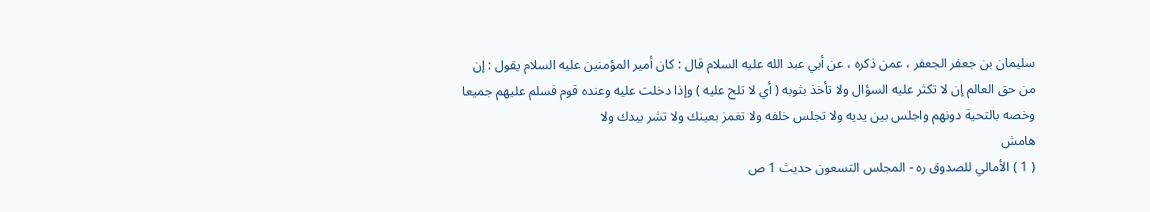سليمان بن جعفر الجعفر ، عمن ذكره ، عن أبي عبد الله عليه السلام قال : كان أمير المؤمنين عليه السلام يقول : إن من حق العالم إن لا تكثر عليه السؤال ولا تأخذ بثوبه ( أي لا تلح عليه ) وإذا دخلت عليه وعنده قوم فسلم عليهم جميعا وخصه بالتحية دونهم واجلس بين يديه ولا تجلس خلفه ولا تغمز بعينك ولا تشر بيدك ولا
هامش
( 1 ) الأمالي للصدوق ره - المجلس التسعون حديث 1 ص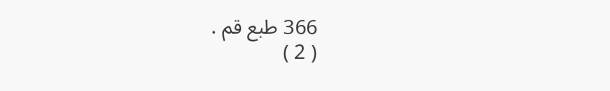366 طبع قم .
( 2 )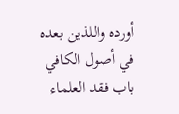أورده واللذين بعده في أصول الكافي باب فقد العلماء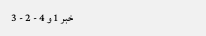خبر 1 و 4 - 2 - 3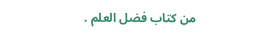من كتاب فضل العلم .